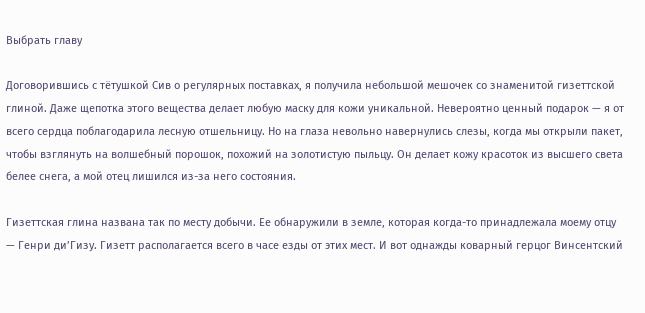Выбрать главу

Договорившись с тётушкой Сив о регулярных поставках, я получила небольшой мешочек со знаменитой гизеттской глиной. Даже щепотка этого вещества делает любую маску для кожи уникальной. Невероятно ценный подарок — я от всего сердца поблагодарила лесную отшельницу. Но на глаза невольно навернулись слезы, когда мы открыли пакет, чтобы взглянуть на волшебный порошок, похожий на золотистую пыльцу. Он делает кожу красоток из высшего света белее снега, а мой отец лишился из-за него состояния.

Гизеттская глина названа так по месту добычи. Ее обнаружили в земле, которая когда-то принадлежала моему отцу — Генри ди’Гизу. Гизетт располагается всего в часе езды от этих мест. И вот однажды коварный герцог Винсентский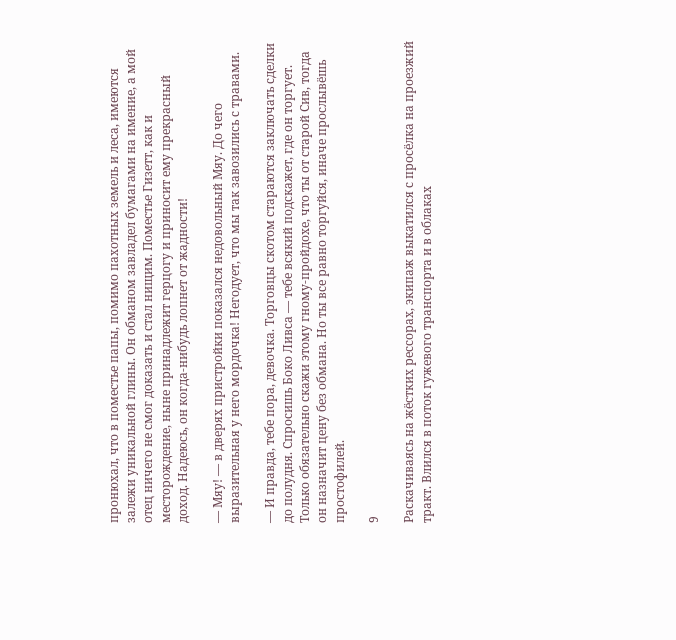пронюхал, что в поместье папы, помимо пахотных земель и леса, имеются залежи уникальной глины. Он обманом завладел бумагами на имение, а мой отец ничего не смог доказать и стал нищим. Поместье Гизетт, как и месторождение, ныне принадлежит герцогу и приносит ему прекрасный доход. Надеюсь, он когда-нибудь лопнет от жадности!

— Мяу! — в дверях пристройки показался недовольный Мяу. До чего выразительная у него мордочка! Негодует, что мы так завозились с травами.

— И правда, тебе пора, девочка. Торговцы скотом стараются заключать сделки до полудня. Спросишь Боко Ливса — тебе всякий подскажет, где он торгует. Только обязательно скажи этому гному-пройдохе, что ты от старой Сив, тогда он назначит цену без обмана. Но ты все равно торгуйся, иначе прослывёшь простофилей.

9

Раскачиваясь на жёстких рессорах, экипаж выкатился с просёлка на проезжий тракт. Влился в поток гужевого транспорта и в облаках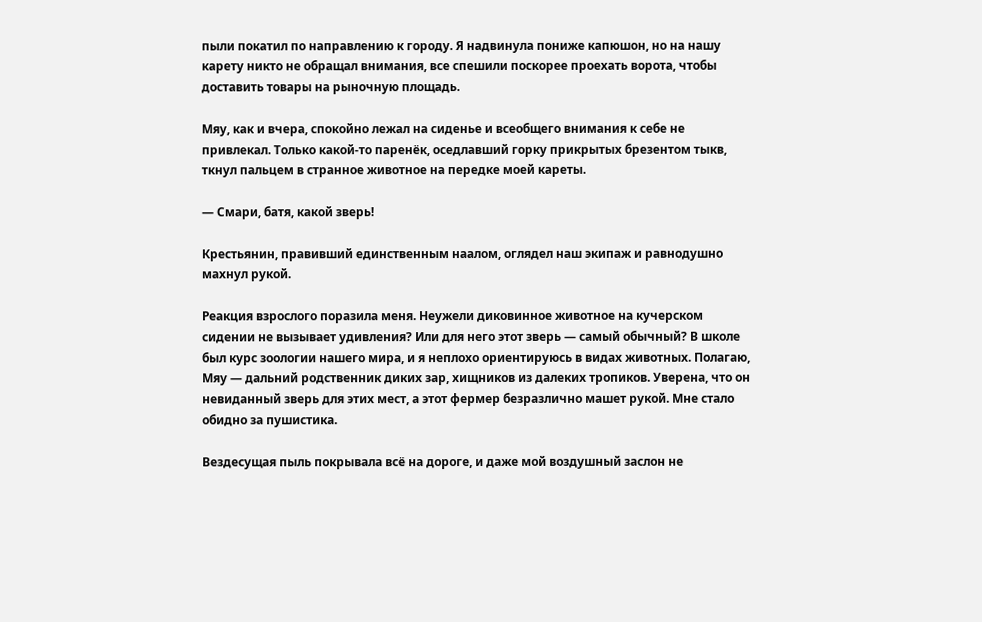пыли покатил по направлению к городу. Я надвинула пониже капюшон, но на нашу карету никто не обращал внимания, все спешили поскорее проехать ворота, чтобы доставить товары на рыночную площадь.

Мяу, как и вчера, спокойно лежал на сиденье и всеобщего внимания к себе не привлекал. Только какой-то паренёк, оседлавший горку прикрытых брезентом тыкв, ткнул пальцем в странное животное на передке моей кареты.

— Смари, батя, какой зверь!

Крестьянин, правивший единственным наалом, оглядел наш экипаж и равнодушно махнул рукой.

Реакция взрослого поразила меня. Неужели диковинное животное на кучерском сидении не вызывает удивления? Или для него этот зверь — самый обычный? В школе был курс зоологии нашего мира, и я неплохо ориентируюсь в видах животных. Полагаю, Мяу — дальний родственник диких зар, хищников из далеких тропиков. Уверена, что он невиданный зверь для этих мест, а этот фермер безразлично машет рукой. Мне стало обидно за пушистика.

Вездесущая пыль покрывала всё на дороге, и даже мой воздушный заслон не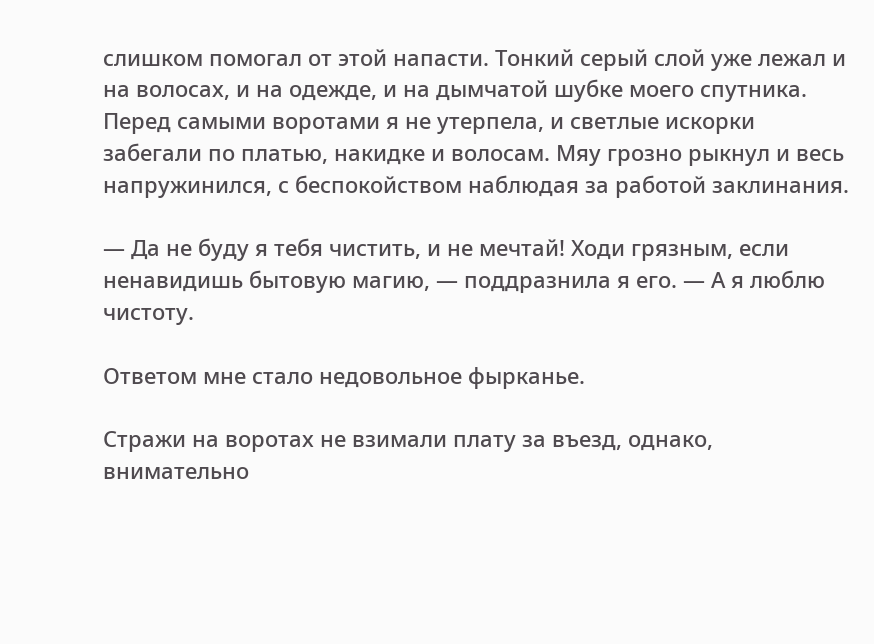слишком помогал от этой напасти. Тонкий серый слой уже лежал и на волосах, и на одежде, и на дымчатой шубке моего спутника. Перед самыми воротами я не утерпела, и светлые искорки забегали по платью, накидке и волосам. Мяу грозно рыкнул и весь напружинился, с беспокойством наблюдая за работой заклинания.

— Да не буду я тебя чистить, и не мечтай! Ходи грязным, если ненавидишь бытовую магию, — поддразнила я его. — А я люблю чистоту.

Ответом мне стало недовольное фырканье.

Стражи на воротах не взимали плату за въезд, однако, внимательно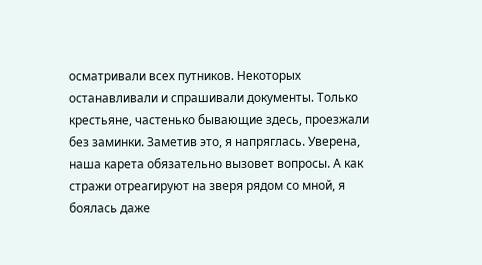осматривали всех путников. Некоторых останавливали и спрашивали документы. Только крестьяне, частенько бывающие здесь, проезжали без заминки. Заметив это, я напряглась. Уверена, наша карета обязательно вызовет вопросы. А как стражи отреагируют на зверя рядом со мной, я боялась даже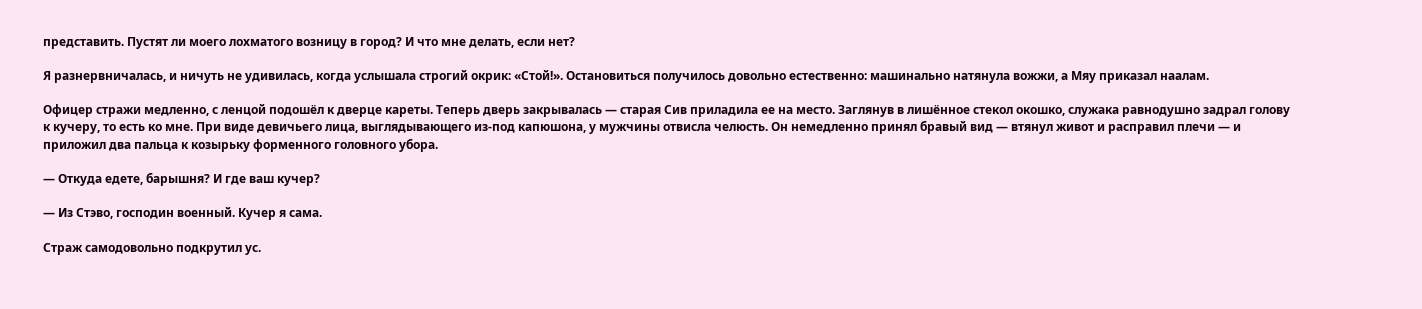представить. Пустят ли моего лохматого возницу в город? И что мне делать, если нет?

Я разнервничалась, и ничуть не удивилась, когда услышала строгий окрик: «Стой!». Остановиться получилось довольно естественно: машинально натянула вожжи, а Мяу приказал наалам.

Офицер стражи медленно, с ленцой подошёл к дверце кареты. Теперь дверь закрывалась — старая Сив приладила ее на место. Заглянув в лишённое стекол окошко, служака равнодушно задрал голову к кучеру, то есть ко мне. При виде девичьего лица, выглядывающего из-под капюшона, у мужчины отвисла челюсть. Он немедленно принял бравый вид — втянул живот и расправил плечи — и приложил два пальца к козырьку форменного головного убора.

— Откуда едете, барышня? И где ваш кучер?

— Из Стэво, господин военный. Кучер я сама.

Страж самодовольно подкрутил ус.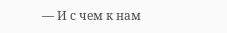— И с чем к нам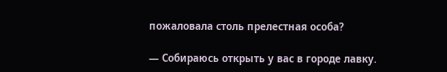пожаловала столь прелестная особа?

— Собираюсь открыть у вас в городе лавку.